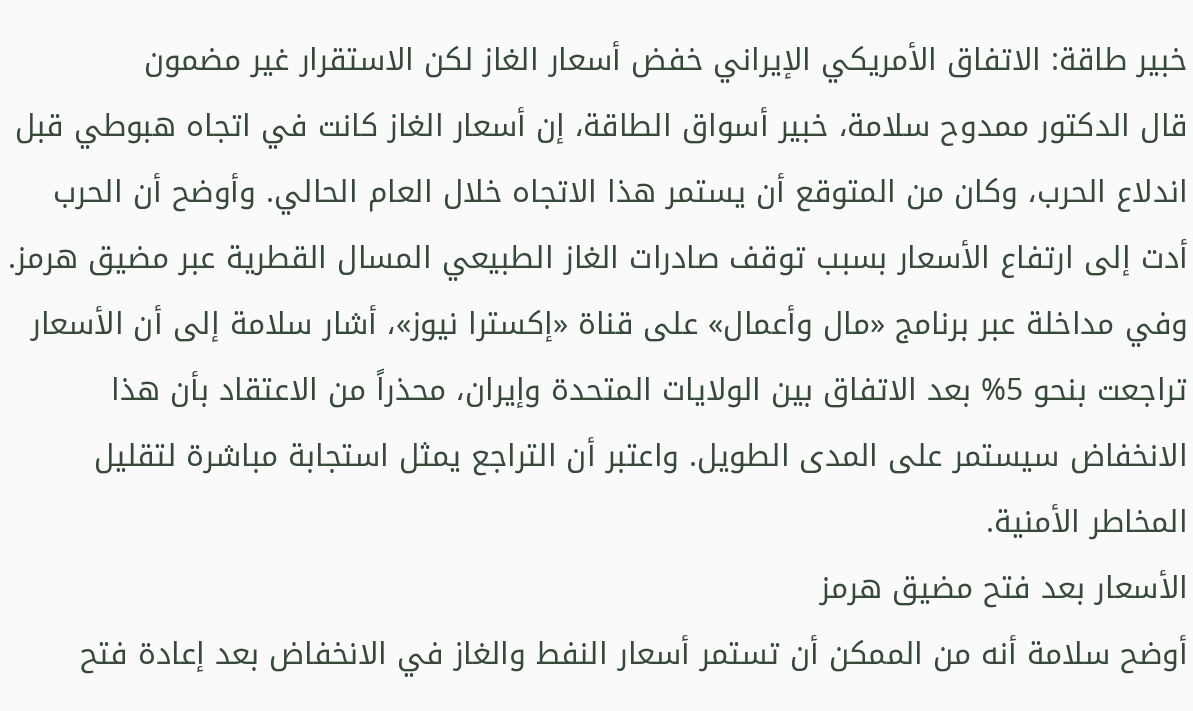خبير طاقة: الاتفاق الأمريكي الإيراني خفض أسعار الغاز لكن الاستقرار غير مضمون
قال الدكتور ممدوح سلامة، خبير أسواق الطاقة، إن أسعار الغاز كانت في اتجاه هبوطي قبل اندلاع الحرب، وكان من المتوقع أن يستمر هذا الاتجاه خلال العام الحالي. وأوضح أن الحرب أدت إلى ارتفاع الأسعار بسبب توقف صادرات الغاز الطبيعي المسال القطرية عبر مضيق هرمز.
وفي مداخلة عبر برنامج «مال وأعمال» على قناة «إكسترا نيوز»، أشار سلامة إلى أن الأسعار تراجعت بنحو 5% بعد الاتفاق بين الولايات المتحدة وإيران، محذراً من الاعتقاد بأن هذا الانخفاض سيستمر على المدى الطويل. واعتبر أن التراجع يمثل استجابة مباشرة لتقليل المخاطر الأمنية.
الأسعار بعد فتح مضيق هرمز
أوضح سلامة أنه من الممكن أن تستمر أسعار النفط والغاز في الانخفاض بعد إعادة فتح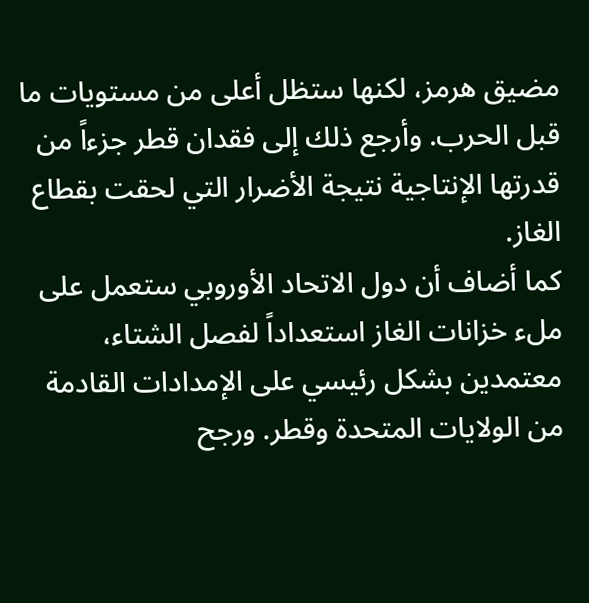مضيق هرمز، لكنها ستظل أعلى من مستويات ما قبل الحرب. وأرجع ذلك إلى فقدان قطر جزءاً من قدرتها الإنتاجية نتيجة الأضرار التي لحقت بقطاع الغاز.
كما أضاف أن دول الاتحاد الأوروبي ستعمل على ملء خزانات الغاز استعداداً لفصل الشتاء، معتمدين بشكل رئيسي على الإمدادات القادمة من الولايات المتحدة وقطر. ورجح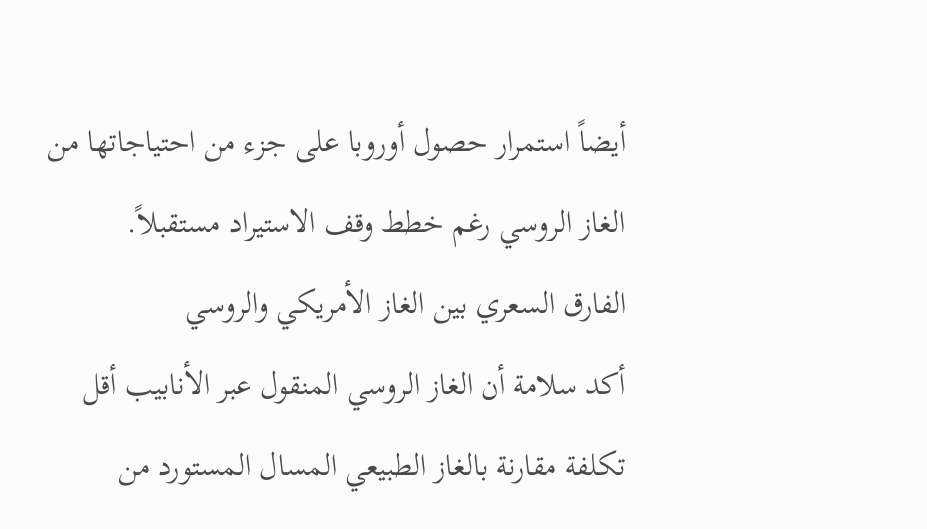أيضاً استمرار حصول أوروبا على جزء من احتياجاتها من الغاز الروسي رغم خطط وقف الاستيراد مستقبلاً.
الفارق السعري بين الغاز الأمريكي والروسي
أكد سلامة أن الغاز الروسي المنقول عبر الأنابيب أقل تكلفة مقارنة بالغاز الطبيعي المسال المستورد من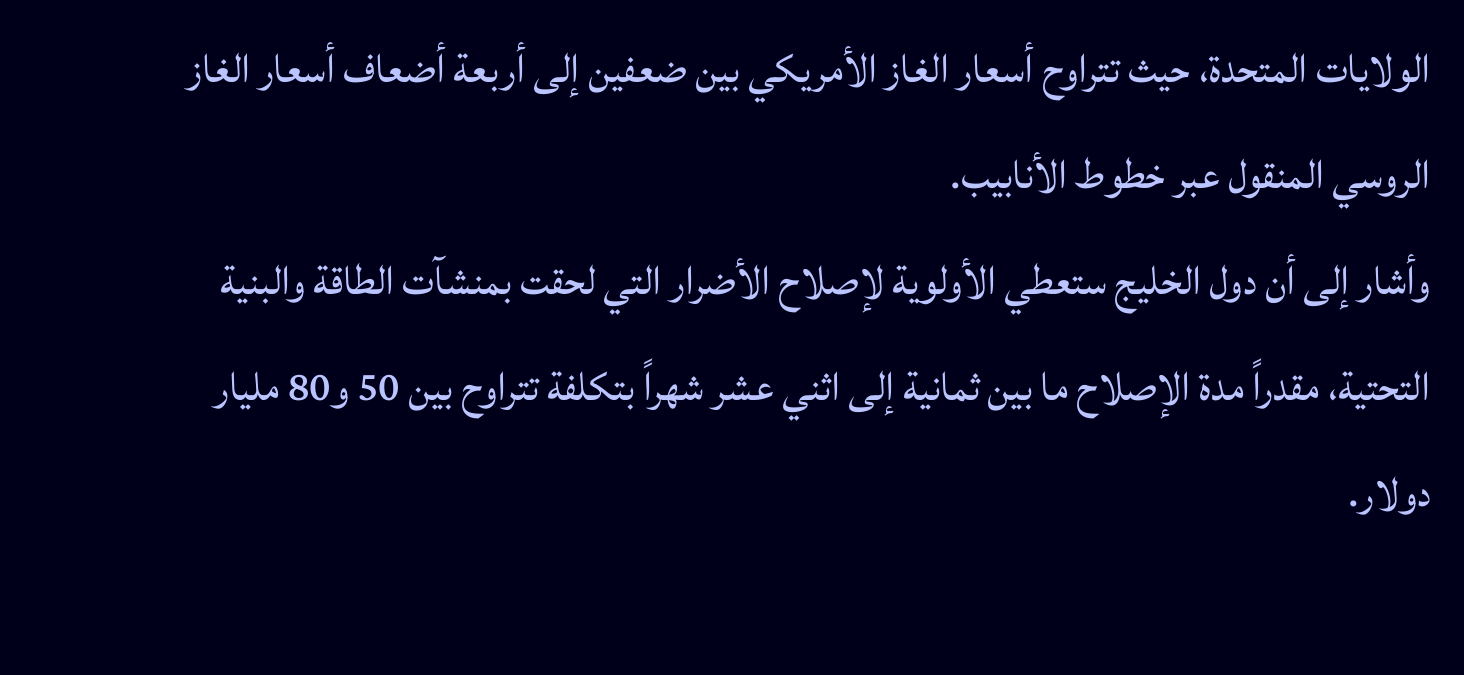الولايات المتحدة، حيث تتراوح أسعار الغاز الأمريكي بين ضعفين إلى أربعة أضعاف أسعار الغاز الروسي المنقول عبر خطوط الأنابيب.
وأشار إلى أن دول الخليج ستعطي الأولوية لإصلاح الأضرار التي لحقت بمنشآت الطاقة والبنية التحتية، مقدراً مدة الإصلاح ما بين ثمانية إلى اثني عشر شهراً بتكلفة تتراوح بين 50 و80 مليار دولار.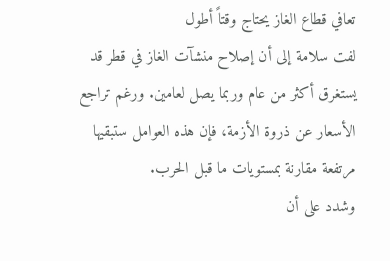تعافي قطاع الغاز يحتاج وقتاً أطول
لفت سلامة إلى أن إصلاح منشآت الغاز في قطر قد يستغرق أكثر من عام وربما يصل لعامين. ورغم تراجع الأسعار عن ذروة الأزمة، فإن هذه العوامل ستبقيها مرتفعة مقارنة بمستويات ما قبل الحرب.
وشدد على أن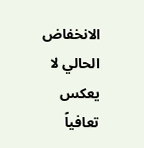الانخفاض الحالي لا يعكس تعافياً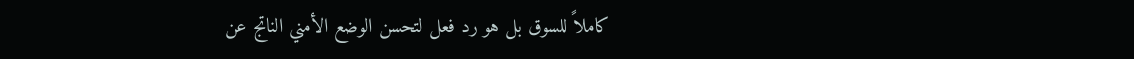كاملاً للسوق بل هو رد فعل لتحسن الوضع الأمني الناتج عن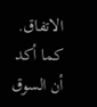الاتفاق. كما أكد أن السوق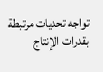تواجه تحديات مرتبطة بقدرات الإنتاج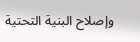وإصلاح البنية التحتية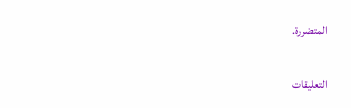المتضررة.


التعليقات